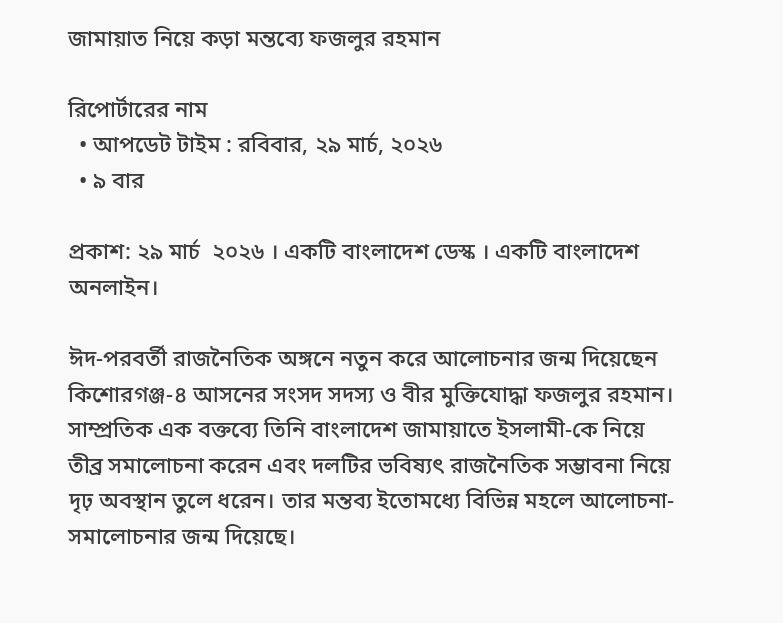জামায়াত নিয়ে কড়া মন্তব্যে ফজলুর রহমান

রিপোর্টারের নাম
  • আপডেট টাইম : রবিবার, ২৯ মার্চ, ২০২৬
  • ৯ বার

প্রকাশ: ২৯ মার্চ  ২০২৬ । একটি বাংলাদেশ ডেস্ক । একটি বাংলাদেশ অনলাইন।

ঈদ-পরবর্তী রাজনৈতিক অঙ্গনে নতুন করে আলোচনার জন্ম দিয়েছেন কিশোরগঞ্জ-৪ আসনের সংসদ সদস্য ও বীর মুক্তিযোদ্ধা ফজলুর রহমান। সাম্প্রতিক এক বক্তব্যে তিনি বাংলাদেশ জামায়াতে ইসলামী-কে নিয়ে তীব্র সমালোচনা করেন এবং দলটির ভবিষ্যৎ রাজনৈতিক সম্ভাবনা নিয়ে দৃঢ় অবস্থান তুলে ধরেন। তার মন্তব্য ইতোমধ্যে বিভিন্ন মহলে আলোচনা-সমালোচনার জন্ম দিয়েছে।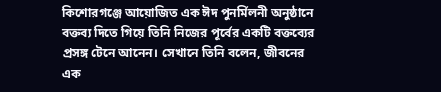কিশোরগঞ্জে আয়োজিত এক ঈদ পুনর্মিলনী অনুষ্ঠানে বক্তব্য দিতে গিয়ে তিনি নিজের পূর্বের একটি বক্তব্যের প্রসঙ্গ টেনে আনেন। সেখানে তিনি বলেন, জীবনের এক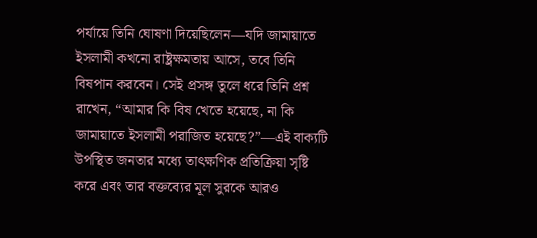পর্যায়ে তিনি ঘোষণা দিয়েছিলেন—যদি জামায়াতে ইসলামী কখনো রাষ্ট্রক্ষমতায় আসে, তবে তিনি বিষপান করবেন। সেই প্রসঙ্গ তুলে ধরে তিনি প্রশ্ন রাখেন, “আমার কি বিষ খেতে হয়েছে, না কি জামায়াতে ইসলামী পরাজিত হয়েছে?”—এই বাক্যটি উপস্থিত জনতার মধ্যে তাৎক্ষণিক প্রতিক্রিয়া সৃষ্টি করে এবং তার বক্তব্যের মূল সুরকে আরও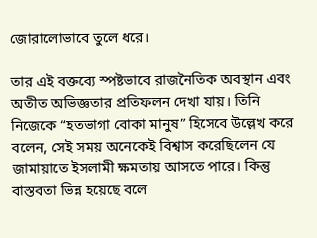জোরালোভাবে তুলে ধরে।

তার এই বক্তব্যে স্পষ্টভাবে রাজনৈতিক অবস্থান এবং অতীত অভিজ্ঞতার প্রতিফলন দেখা যায়। তিনি নিজেকে “হতভাগা বোকা মানুষ” হিসেবে উল্লেখ করে বলেন, সেই সময় অনেকেই বিশ্বাস করেছিলেন যে জামায়াতে ইসলামী ক্ষমতায় আসতে পারে। কিন্তু বাস্তবতা ভিন্ন হয়েছে বলে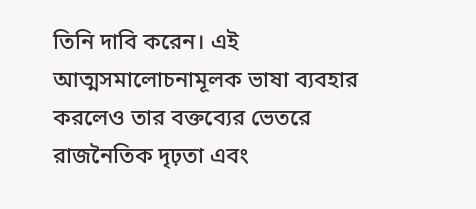তিনি দাবি করেন। এই আত্মসমালোচনামূলক ভাষা ব্যবহার করলেও তার বক্তব্যের ভেতরে রাজনৈতিক দৃঢ়তা এবং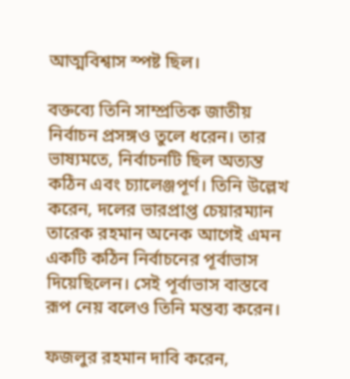আত্মবিশ্বাস স্পষ্ট ছিল।

বক্তব্যে তিনি সাম্প্রতিক জাতীয় নির্বাচন প্রসঙ্গও তুলে ধরেন। তার ভাষ্যমতে, নির্বাচনটি ছিল অত্যন্ত কঠিন এবং চ্যালেঞ্জপূর্ণ। তিনি উল্লেখ করেন, দলের ভারপ্রাপ্ত চেয়ারম্যান তারেক রহমান অনেক আগেই এমন একটি কঠিন নির্বাচনের পূর্বাভাস দিয়েছিলেন। সেই পূর্বাভাস বাস্তবে রূপ নেয় বলেও তিনি মন্তব্য করেন।

ফজলুর রহমান দাবি করেন,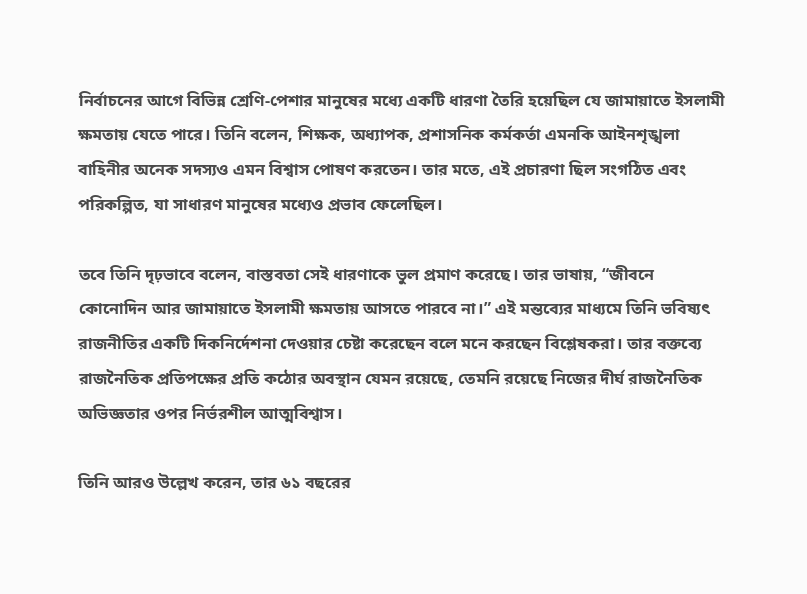নির্বাচনের আগে বিভিন্ন শ্রেণি-পেশার মানুষের মধ্যে একটি ধারণা তৈরি হয়েছিল যে জামায়াতে ইসলামী ক্ষমতায় যেতে পারে। তিনি বলেন, শিক্ষক, অধ্যাপক, প্রশাসনিক কর্মকর্তা এমনকি আইনশৃঙ্খলা বাহিনীর অনেক সদস্যও এমন বিশ্বাস পোষণ করতেন। তার মতে, এই প্রচারণা ছিল সংগঠিত এবং পরিকল্পিত, যা সাধারণ মানুষের মধ্যেও প্রভাব ফেলেছিল।

তবে তিনি দৃঢ়ভাবে বলেন, বাস্তবতা সেই ধারণাকে ভুল প্রমাণ করেছে। তার ভাষায়, “জীবনে কোনোদিন আর জামায়াতে ইসলামী ক্ষমতায় আসতে পারবে না।” এই মন্তব্যের মাধ্যমে তিনি ভবিষ্যৎ রাজনীতির একটি দিকনির্দেশনা দেওয়ার চেষ্টা করেছেন বলে মনে করছেন বিশ্লেষকরা। তার বক্তব্যে রাজনৈতিক প্রতিপক্ষের প্রতি কঠোর অবস্থান যেমন রয়েছে, তেমনি রয়েছে নিজের দীর্ঘ রাজনৈতিক অভিজ্ঞতার ওপর নির্ভরশীল আত্মবিশ্বাস।

তিনি আরও উল্লেখ করেন, তার ৬১ বছরের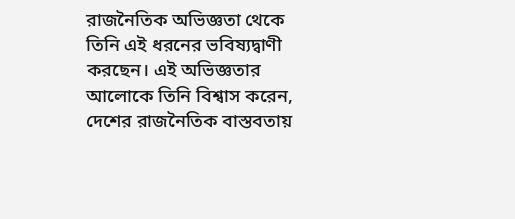রাজনৈতিক অভিজ্ঞতা থেকে তিনি এই ধরনের ভবিষ্যদ্বাণী করছেন। এই অভিজ্ঞতার আলোকে তিনি বিশ্বাস করেন, দেশের রাজনৈতিক বাস্তবতায়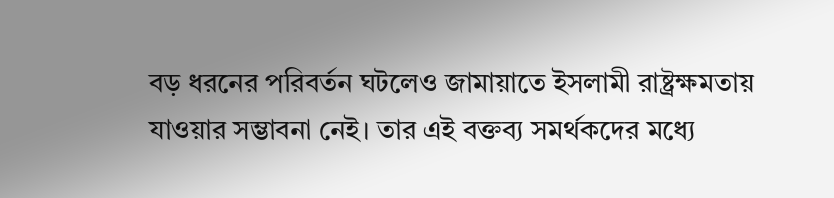বড় ধরনের পরিবর্তন ঘটলেও জামায়াতে ইসলামী রাষ্ট্রক্ষমতায় যাওয়ার সম্ভাবনা নেই। তার এই বক্তব্য সমর্থকদের মধ্যে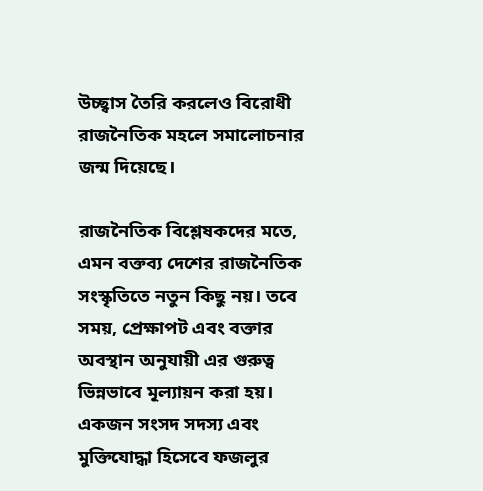উচ্ছ্বাস তৈরি করলেও বিরোধী রাজনৈতিক মহলে সমালোচনার জন্ম দিয়েছে।

রাজনৈতিক বিশ্লেষকদের মতে, এমন বক্তব্য দেশের রাজনৈতিক সংস্কৃতিতে নতুন কিছু নয়। তবে সময়, প্রেক্ষাপট এবং বক্তার অবস্থান অনুযায়ী এর গুরুত্ব ভিন্নভাবে মূল্যায়ন করা হয়। একজন সংসদ সদস্য এবং মুক্তিযোদ্ধা হিসেবে ফজলুর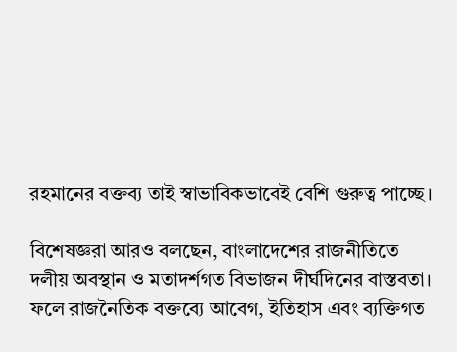রহমানের বক্তব্য তাই স্বাভাবিকভাবেই বেশি গুরুত্ব পাচ্ছে।

বিশেষজ্ঞরা আরও বলছেন, বাংলাদেশের রাজনীতিতে দলীয় অবস্থান ও মতাদর্শগত বিভাজন দীর্ঘদিনের বাস্তবতা। ফলে রাজনৈতিক বক্তব্যে আবেগ, ইতিহাস এবং ব্যক্তিগত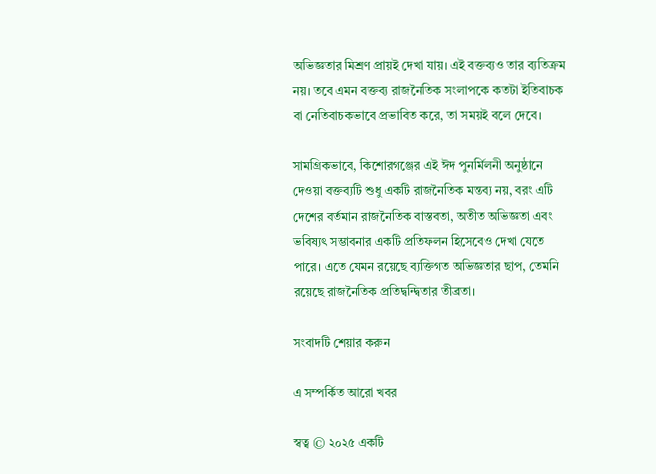অভিজ্ঞতার মিশ্রণ প্রায়ই দেখা যায়। এই বক্তব্যও তার ব্যতিক্রম নয়। তবে এমন বক্তব্য রাজনৈতিক সংলাপকে কতটা ইতিবাচক বা নেতিবাচকভাবে প্রভাবিত করে, তা সময়ই বলে দেবে।

সামগ্রিকভাবে, কিশোরগঞ্জের এই ঈদ পুনর্মিলনী অনুষ্ঠানে দেওয়া বক্তব্যটি শুধু একটি রাজনৈতিক মন্তব্য নয়, বরং এটি দেশের বর্তমান রাজনৈতিক বাস্তবতা, অতীত অভিজ্ঞতা এবং ভবিষ্যৎ সম্ভাবনার একটি প্রতিফলন হিসেবেও দেখা যেতে পারে। এতে যেমন রয়েছে ব্যক্তিগত অভিজ্ঞতার ছাপ, তেমনি রয়েছে রাজনৈতিক প্রতিদ্বন্দ্বিতার তীব্রতা।

সংবাদটি শেয়ার করুন

এ সম্পর্কিত আরো খবর

স্বত্ব © ২০২৫ একটি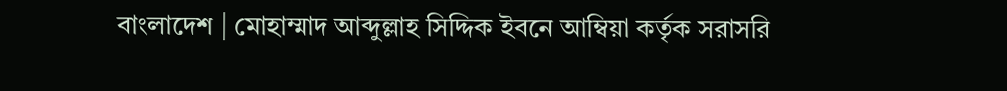বাংলাদেশ | মোহাম্মাদ আব্দুল্লাহ সিদ্দিক ইবনে আম্বিয়া কর্তৃক সরাসরি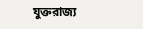যুক্তরাজ্য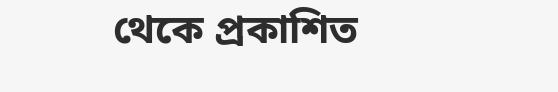থেকে প্রকাশিত